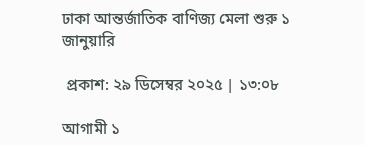ঢাকা আন্তর্জাতিক বাণিজ্য মেলা শুরু ১ জানুয়ারি

 প্রকাশ: ২৯ ডিসেম্বর ২০২৫ | ১৩:০৮

আগামী ১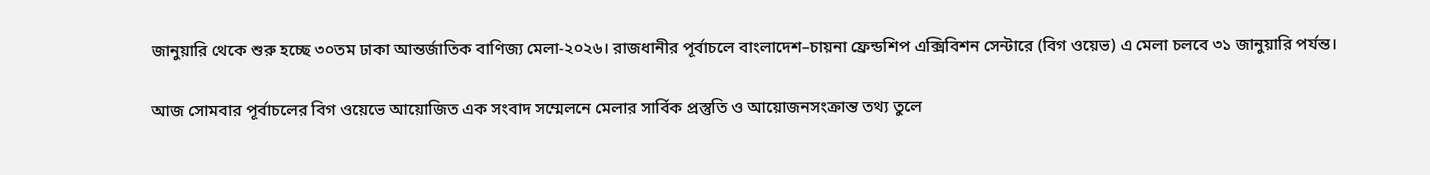জানুয়ারি থেকে শুরু হচ্ছে ৩০তম ঢাকা আন্তর্জাতিক বাণিজ্য মেলা-২০২৬। রাজধানীর পূর্বাচলে বাংলাদেশ–চায়না ফ্রেন্ডশিপ এক্সিবিশন সেন্টারে (বিগ ওয়েভ) এ মেলা চলবে ৩১ জানুয়ারি পর্যন্ত।

আজ সোমবার পূর্বাচলের বিগ ওয়েভে আয়োজিত এক সংবাদ সম্মেলনে মেলার সার্বিক প্রস্তুতি ও আয়োজনসংক্রান্ত তথ্য তুলে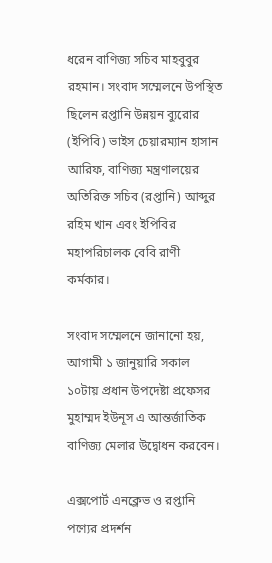ধরেন বাণিজ্য সচিব মাহবুবুর রহমান। সংবাদ সম্মেলনে উপস্থিত ছিলেন রপ্তানি উন্নয়ন ব্যুরোর (ইপিবি) ভাইস চেয়ারম্যান হাসান আরিফ, বাণিজ্য মন্ত্রণালয়ের অতিরিক্ত সচিব (রপ্তানি) আব্দুর রহিম খান এবং ইপিবির মহাপরিচালক বেবি রাণী কর্মকার।

সংবাদ সম্মেলনে জানানো হয়, আগামী ১ জানুয়ারি সকাল ১০টায় প্রধান উপদেষ্টা প্রফেসর মুহাম্মদ ইউনূস এ আন্তর্জাতিক বাণিজ্য মেলার উদ্বোধন করবেন।

এক্সপোর্ট এনক্লেভ ও রপ্তানি পণ্যের প্রদর্শন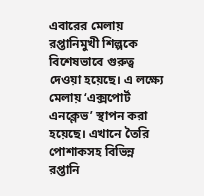এবারের মেলায় রপ্তানিমুখী শিল্পকে বিশেষভাবে গুরুত্ব দেওয়া হয়েছে। এ লক্ষ্যে মেলায় ‘এক্সপোর্ট এনক্লেভ’ স্থাপন করা হয়েছে। এখানে তৈরি পোশাকসহ বিভিন্ন রপ্তানি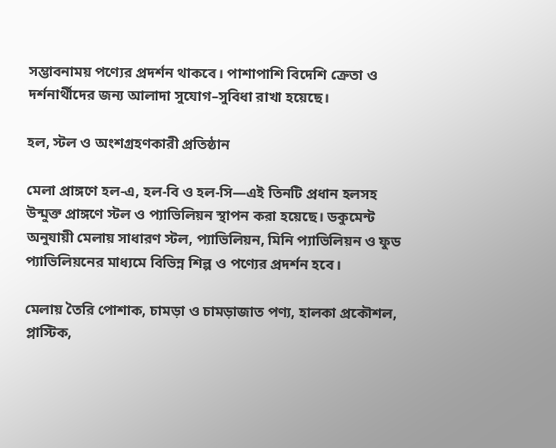সম্ভাবনাময় পণ্যের প্রদর্শন থাকবে। পাশাপাশি বিদেশি ক্রেতা ও দর্শনার্থীদের জন্য আলাদা সুযোগ–সুবিধা রাখা হয়েছে।

হল, স্টল ও অংশগ্রহণকারী প্রতিষ্ঠান

মেলা প্রাঙ্গণে হল-এ, হল-বি ও হল-সি—এই তিনটি প্রধান হলসহ উন্মুক্ত প্রাঙ্গণে স্টল ও প্যাভিলিয়ন স্থাপন করা হয়েছে। ডকুমেন্ট অনুযায়ী মেলায় সাধারণ স্টল, প্যাভিলিয়ন, মিনি প্যাভিলিয়ন ও ফুড প্যাভিলিয়নের মাধ্যমে বিভিন্ন শিল্প ও পণ্যের প্রদর্শন হবে।

মেলায় তৈরি পোশাক, চামড়া ও চামড়াজাত পণ্য, হালকা প্রকৌশল, প্লাস্টিক,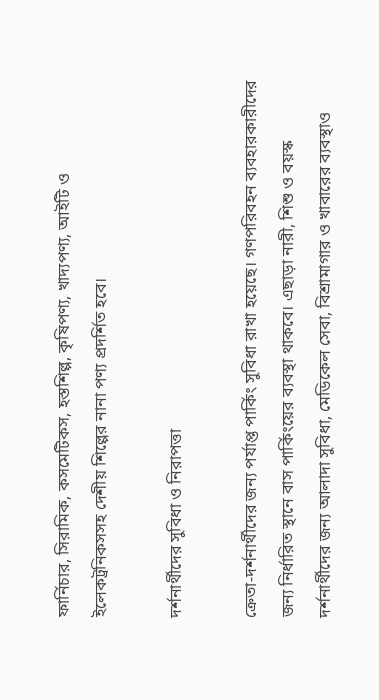ফার্নিচার, সিরামিক, কসমেটিকস, হস্তশিল্প, কৃষিপণ্য, খাদ্যপণ্য, আইটি ও ইলেকট্রনিকসসহ দেশীয় শিল্পের নানা পণ্য প্রদর্শিত হবে।

দর্শনার্থীদের সুবিধা ও নিরাপত্তা

ক্রেতা-দর্শনার্থীদের জন্য পর্যাপ্ত পার্কিং সুবিধা রাখা হয়েছে। গণপরিবহন ব্যবহারকারীদের জন্য নির্ধারিত স্থানে বাস পার্কিংয়ের ব্যবস্থা থাকবে। এছাড়া নারী, শিশু ও বয়স্ক দর্শনার্থীদের জন্য আলাদা সুবিধা, মেডিকেল সেবা, বিশ্রামাগার ও খাবারের ব্যবস্থাও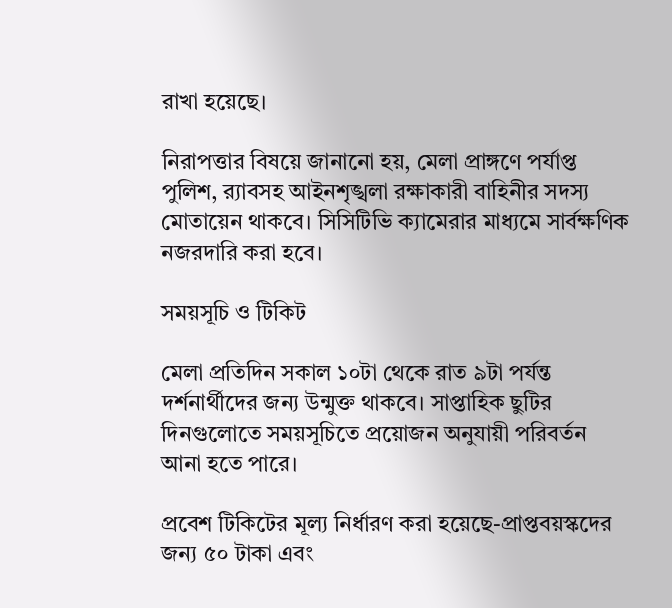রাখা হয়েছে।

নিরাপত্তার বিষয়ে জানানো হয়, মেলা প্রাঙ্গণে পর্যাপ্ত পুলিশ, র‍্যাবসহ আইনশৃঙ্খলা রক্ষাকারী বাহিনীর সদস্য মোতায়েন থাকবে। সিসিটিভি ক্যামেরার মাধ্যমে সার্বক্ষণিক নজরদারি করা হবে।

সময়সূচি ও টিকিট

মেলা প্রতিদিন সকাল ১০টা থেকে রাত ৯টা পর্যন্ত দর্শনার্থীদের জন্য উন্মুক্ত থাকবে। সাপ্তাহিক ছুটির দিনগুলোতে সময়সূচিতে প্রয়োজন অনুযায়ী পরিবর্তন আনা হতে পারে।

প্রবেশ টিকিটের মূল্য নির্ধারণ করা হয়েছে-প্রাপ্তবয়স্কদের জন্য ৫০ টাকা এবং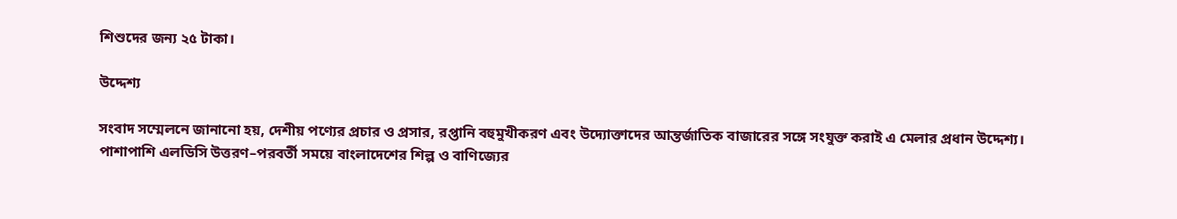শিশুদের জন্য ২৫ টাকা।

উদ্দেশ্য

সংবাদ সম্মেলনে জানানো হয়, দেশীয় পণ্যের প্রচার ও প্রসার, রপ্তানি বহুমুখীকরণ এবং উদ্যোক্তাদের আন্তর্জাতিক বাজারের সঙ্গে সংযুক্ত করাই এ মেলার প্রধান উদ্দেশ্য। পাশাপাশি এলডিসি উত্তরণ–পরবর্তী সময়ে বাংলাদেশের শিল্প ও বাণিজ্যের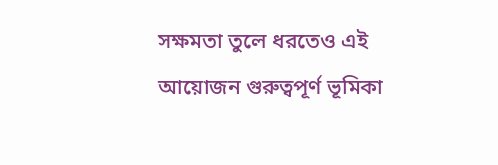সক্ষমতা তুলে ধরতেও এই আয়োজন গুরুত্বপূর্ণ ভূমিকা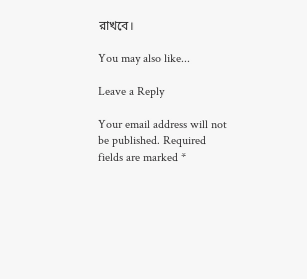রাখবে।

You may also like...

Leave a Reply

Your email address will not be published. Required fields are marked *